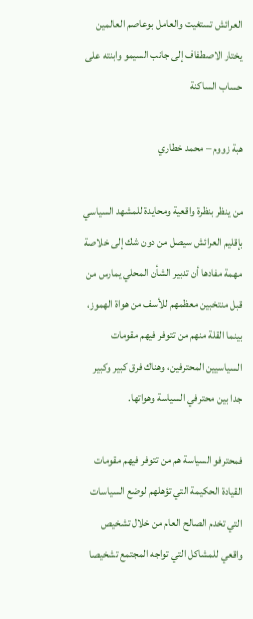العرائش تستغيت والعامل بوعاصم العالمين يختار الاصطفاف إلى جانب السيمو وابنته على حساب الساكنة

هبة زووم – محمد خطاري

من ينظر بنظرة واقعية ومحايدة للمشهد السياسي بإقليم العرائش سيصل من دون شك إلى خلاصة مهمة مفادها أن تدبير الشأن المحلي يمارس من قبل منتخبين معظمهم للأسف من هواة الهموز، بينما القلة منهم من تتوفر فيهم مقومات السياسيين المحترفين، وهناك فرق كبير وكبير جدا بين محترفي السياسة وهواتها.

فمحترفو السياسة هم من تتوفر فيهم مقومات القيادة الحكيمة التي تؤهلهم لوضع السياسات التي تخدم الصالح العام من خلال تشخيص واقعي للمشاكل التي تواجه المجتمع تشخيصا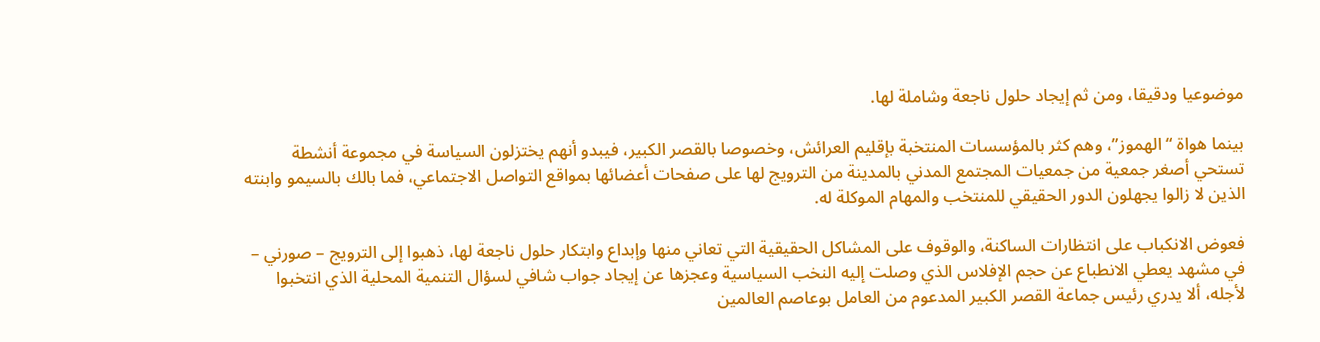موضوعيا ودقيقا، ومن ثم إيجاد حلول ناجعة وشاملة لها.

بينما هواة “الهموز”، وهم كثر بالمؤسسات المنتخبة بإقليم العرائش، وخصوصا بالقصر الكبير، فيبدو أنهم يختزلون السياسة في مجموعة أنشطة تستحي أصغر جمعية من جمعيات المجتمع المدني بالمدينة من الترويج لها على صفحات أعضائها بمواقع التواصل الاجتماعي، فما بالك بالسيمو وابنته الذين لا زالوا يجهلون الدور الحقيقي للمنتخب والمهام الموكلة له.

فعوض الانكباب على انتظارات الساكنة، والوقوف على المشاكل الحقيقية التي تعاني منها وإبداع وابتكار حلول ناجعة لها، ذهبوا إلى الترويج – صورني – في مشهد يعطي الانطباع عن حجم الإفلاس الذي وصلت إليه النخب السياسية وعجزها عن إيجاد جواب شافي لسؤال التنمية المحلية الذي انتخبوا لأجله، ألا يدري رئيس جماعة القصر الكبير المدعوم من العامل بوعاصم العالمين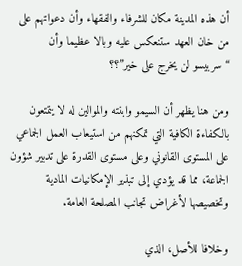أن هذه المدينة مكان للشرفاء والفقهاء وأن دعواتهم على من خان العهد ستنعكس عليه وبالا عظيما وأن “سربيسو لن يخرج على خير”؟؟

ومن هنا يظهر أن السيمو وابنته والموالين له لا يتمتعون بالكفاءة الكافية التي تمكنهم من استيعاب العمل الجماعي على المستوى القانوني وعلى مستوى القدرة على تدبير شؤون الجماعة، مما قد يؤدي إلى تبذير الإمكانيات المادية وتخصيصها لأغراض تجانب المصلحة العامة.

وخلافا للأصل، الذي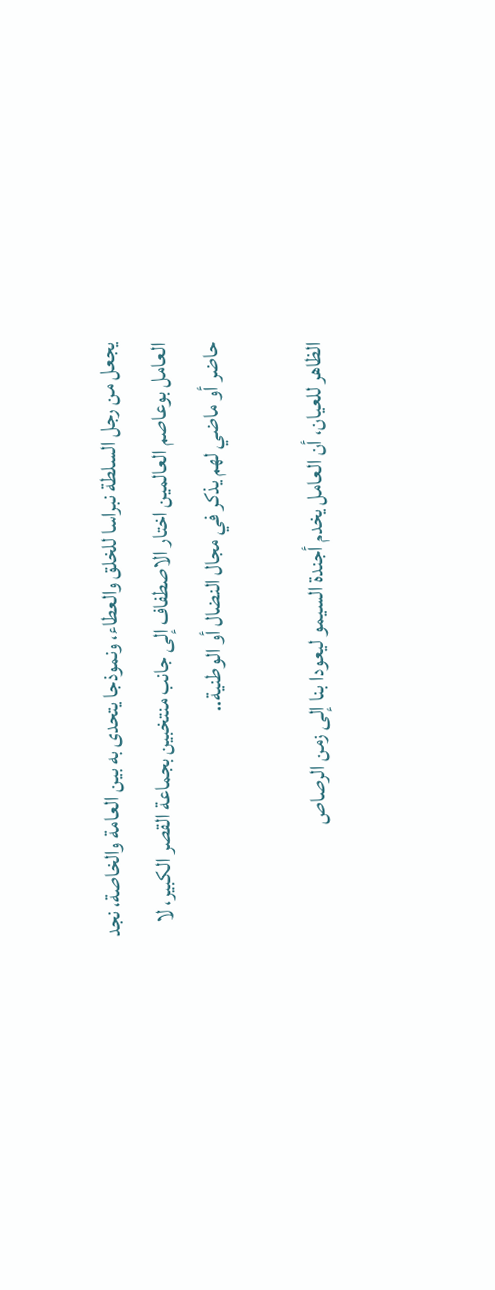يجعل من رجل السلطة نبراسا للخلق والعطاء، ونموذجا يتحدى به بين العامة والخاصة، نجد العامل بوعاصم العالمين اختار الاصطفاف إلى جانب منتخبين بجماعة القصر الكبير، لا حاضر أو ماضي لهم يذكر في مجال النضال أو الوطنية..

الظاهر للعيان، أن العامل يخدم أجندة السيمو ليعودا بنا إلى زمن الرصاص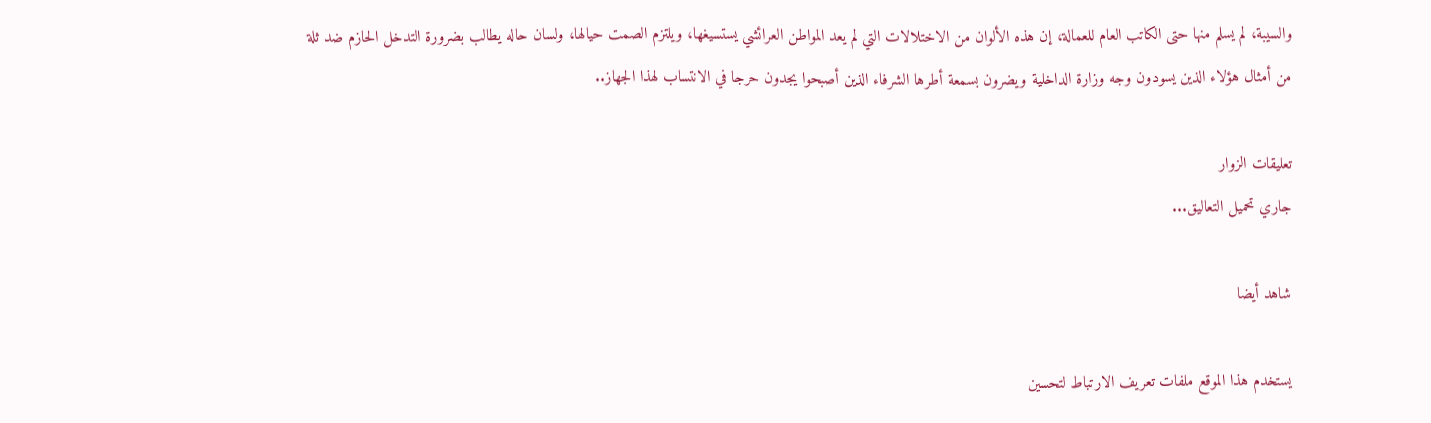والسيبة، لم يسلم منها حتى الكاتب العام للعمالة، إن هذه الألوان من الاختلالات التي لم يعد المواطن العرائشي يستسيغها، ويلتزم الصمت حيالها، ولسان حاله يطالب بضرورة التدخل الحازم ضد ثلة من أمثال هؤلاء الذين يسودون وجه وزارة الداخلية ويضرون بسمعة أطرها الشرفاء الذين أصبحوا يجدون حرجا في الانتساب لهذا الجهاز..

تعليقات الزوار
جاري تحميل التعاليق...

شاهد أيضا

يستخدم هذا الموقع ملفات تعريف الارتباط لتحسين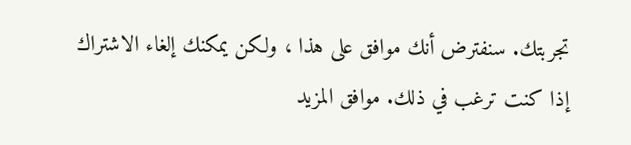تجربتك. سنفترض أنك موافق على هذا ، ولكن يمكنك إلغاء الاشتراك إذا كنت ترغب في ذلك. موافق المزيد